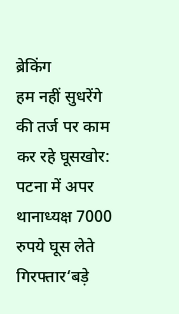ब्रेकिंग
हम नहीं सुधरेंगे की तर्ज पर काम कर रहे घूसखोर: पटना में अपर थानाध्यक्ष 7000 रुपये घूस लेते गिरफ्तार‘बड़े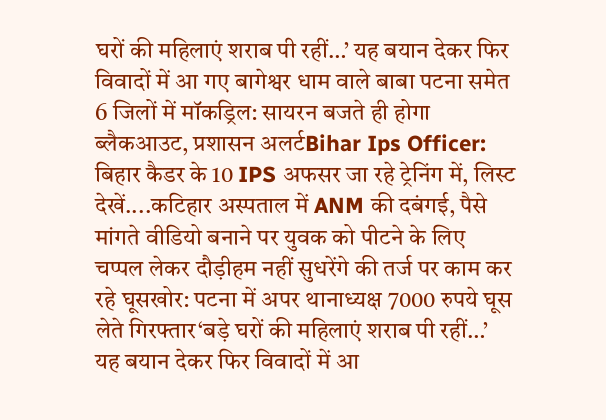घरों की महिलाएं शराब पी रहीं…’ यह बयान देकर फिर विवादों में आ गए बागेश्वर धाम वाले बाबा पटना समेत 6 जिलों में मॉकड्रिल: सायरन बजते ही होगा ब्लैकआउट, प्रशासन अलर्टBihar Ips Officer: बिहार कैडर के 10 IPS अफसर जा रहे ट्रेनिंग में, लिस्ट देखें....कटिहार अस्पताल में ANM की दबंगई, पैसे मांगते वीडियो बनाने पर युवक को पीटने के लिए चप्पल लेकर दौड़ीहम नहीं सुधरेंगे की तर्ज पर काम कर रहे घूसखोर: पटना में अपर थानाध्यक्ष 7000 रुपये घूस लेते गिरफ्तार‘बड़े घरों की महिलाएं शराब पी रहीं…’ यह बयान देकर फिर विवादों में आ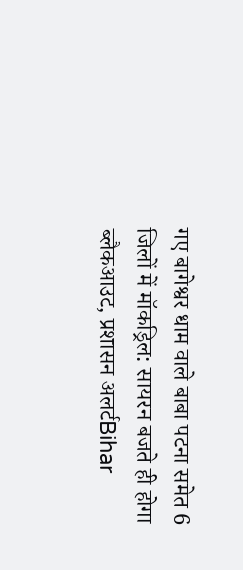गए बागेश्वर धाम वाले बाबा पटना समेत 6 जिलों में मॉकड्रिल: सायरन बजते ही होगा ब्लैकआउट, प्रशासन अलर्टBihar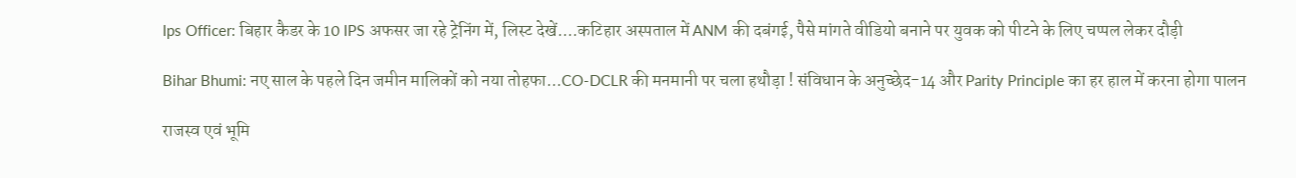Ips Officer: बिहार कैडर के 10 IPS अफसर जा रहे ट्रेनिंग में, लिस्ट देखें....कटिहार अस्पताल में ANM की दबंगई, पैसे मांगते वीडियो बनाने पर युवक को पीटने के लिए चप्पल लेकर दौड़ी

Bihar Bhumi: नए साल के पहले दिन जमीन मालिकों को नया तोहफा...CO-DCLR की मनमानी पर चला हथौड़ा ! संविधान के अनुच्छेद-14 और Parity Principle का हर हाल में करना होगा पालन

राजस्व एवं भूमि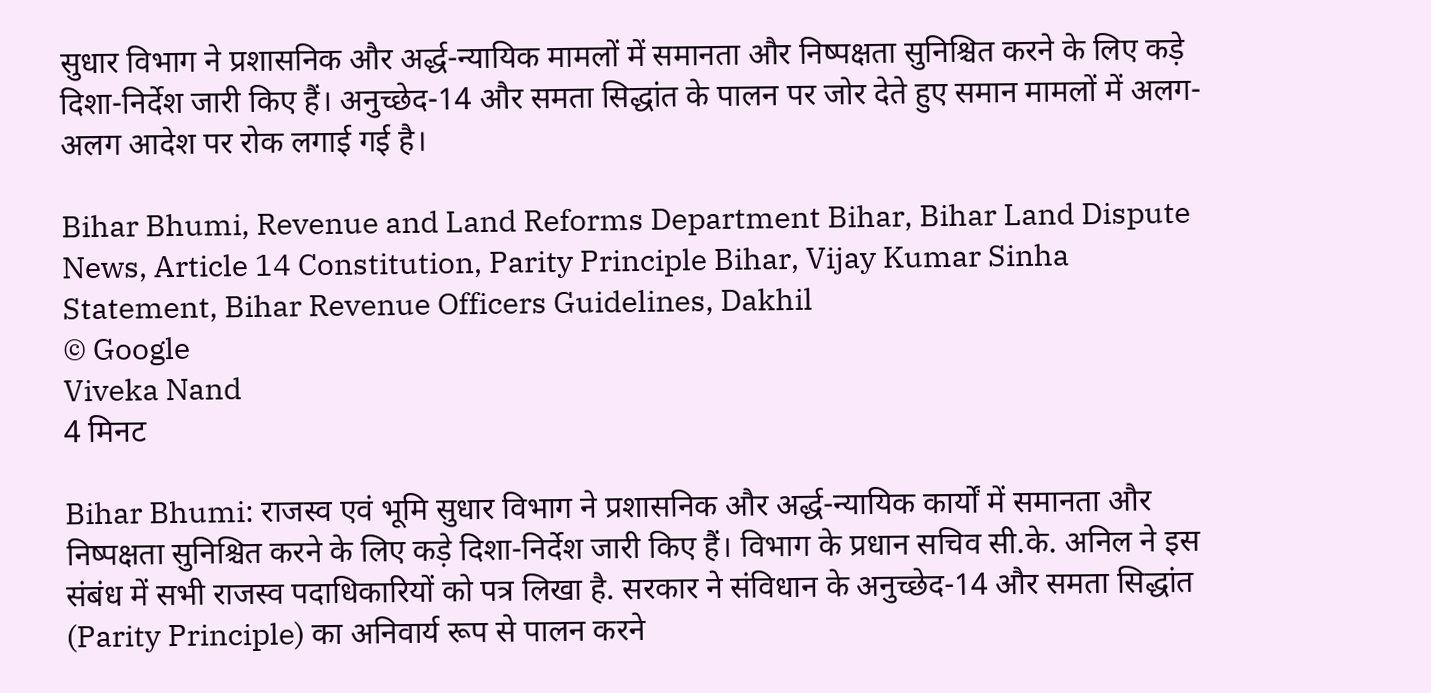सुधार विभाग ने प्रशासनिक और अर्द्ध-न्यायिक मामलों में समानता और निष्पक्षता सुनिश्चित करने के लिए कड़े दिशा-निर्देश जारी किए हैं। अनुच्छेद-14 और समता सिद्धांत के पालन पर जोर देते हुए समान मामलों में अलग-अलग आदेश पर रोक लगाई गई है।

Bihar Bhumi, Revenue and Land Reforms Department Bihar, Bihar Land Dispute News, Article 14 Constitution, Parity Principle Bihar, Vijay Kumar Sinha Statement, Bihar Revenue Officers Guidelines, Dakhil
© Google
Viveka Nand
4 मिनट

Bihar Bhumi: राजस्व एवं भूमि सुधार विभाग ने प्रशासनिक और अर्द्ध-न्यायिक कार्यों में समानता और निष्पक्षता सुनिश्चित करने के लिए कड़े दिशा-निर्देश जारी किए हैं। विभाग के प्रधान सचिव सी.के. अनिल ने इस संबंध में सभी राजस्व पदाधिकारियों को पत्र लिखा है. सरकार ने संविधान के अनुच्छेद-14 और समता सिद्धांत (Parity Principle) का अनिवार्य रूप से पालन करने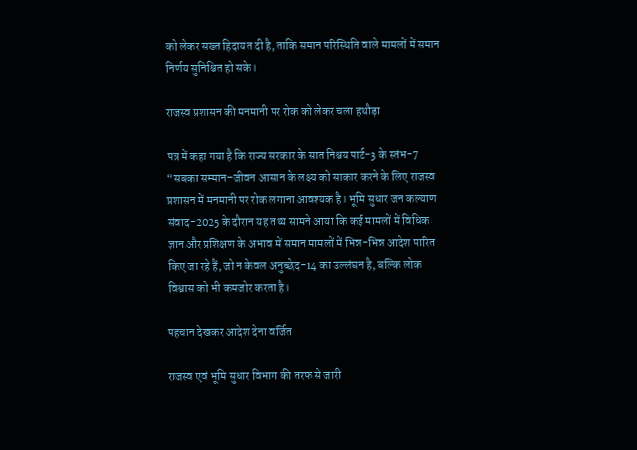को लेकर सख्त हिदायत दी है, ताकि समान परिस्थिति वाले मामलों में समान निर्णय सुनिश्चित हो सके।

राजस्व प्रशासन की मनमानी पर रोक को लेकर चला हथौड़ा

पत्र में कहा गया है कि राज्य सरकार के सात निश्चय पार्ट-3 के स्तंभ-7 “सबका सम्मान–जीवन आसान के लक्ष्य को साकार करने के लिए राजस्व प्रशासन में मनमानी पर रोक लगाना आवश्यक है। भूमि सुधार जन कल्याण संवाद-2025 के दौरान यह तथ्य सामने आया कि कई मामलों में विधिक ज्ञान और प्रशिक्षण के अभाव में समान मामलों में भिन्न-भिन्न आदेश पारित किए जा रहे हैं, जो न केवल अनुच्छेद-14 का उल्लंघन है, बल्कि लोक विश्वास को भी कमजोर करता है।

पहचान देखकर आदेश देना वर्जित

राजस्व एवं भूमि सुधार विभाग की तरफ से जारी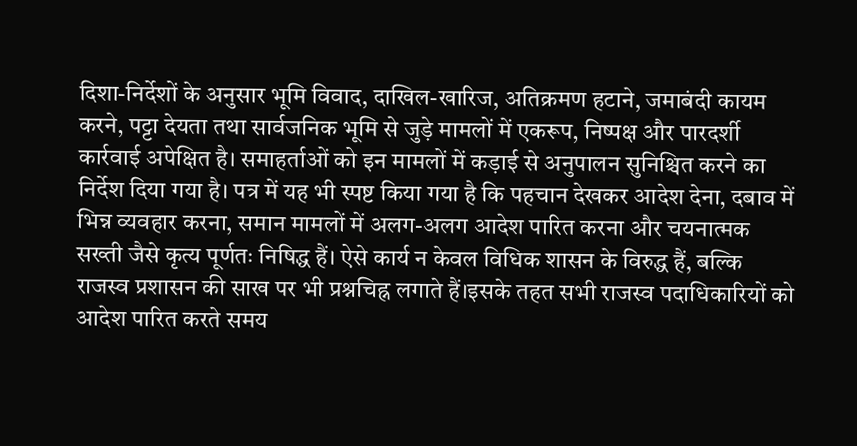दिशा-निर्देशों के अनुसार भूमि विवाद, दाखिल-खारिज, अतिक्रमण हटाने, जमाबंदी कायम करने, पट्टा देयता तथा सार्वजनिक भूमि से जुड़े मामलों में एकरूप, निष्पक्ष और पारदर्शी कार्रवाई अपेक्षित है। समाहर्ताओं को इन मामलों में कड़ाई से अनुपालन सुनिश्चित करने का निर्देश दिया गया है। पत्र में यह भी स्पष्ट किया गया है कि पहचान देखकर आदेश देना, दबाव में भिन्न व्यवहार करना, समान मामलों में अलग-अलग आदेश पारित करना और चयनात्मक सख्ती जैसे कृत्य पूर्णतः निषिद्ध हैं। ऐसे कार्य न केवल विधिक शासन के विरुद्ध हैं, बल्कि राजस्व प्रशासन की साख पर भी प्रश्नचिह्न लगाते हैं।इसके तहत सभी राजस्व पदाधिकारियों को आदेश पारित करते समय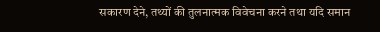सकारण देने, तथ्यों की तुलनात्मक विवेचना करने तथा यदि समान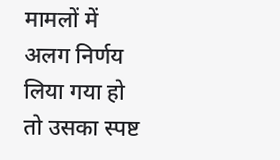मामलों में अलग निर्णय लिया गया हो तो उसका स्पष्ट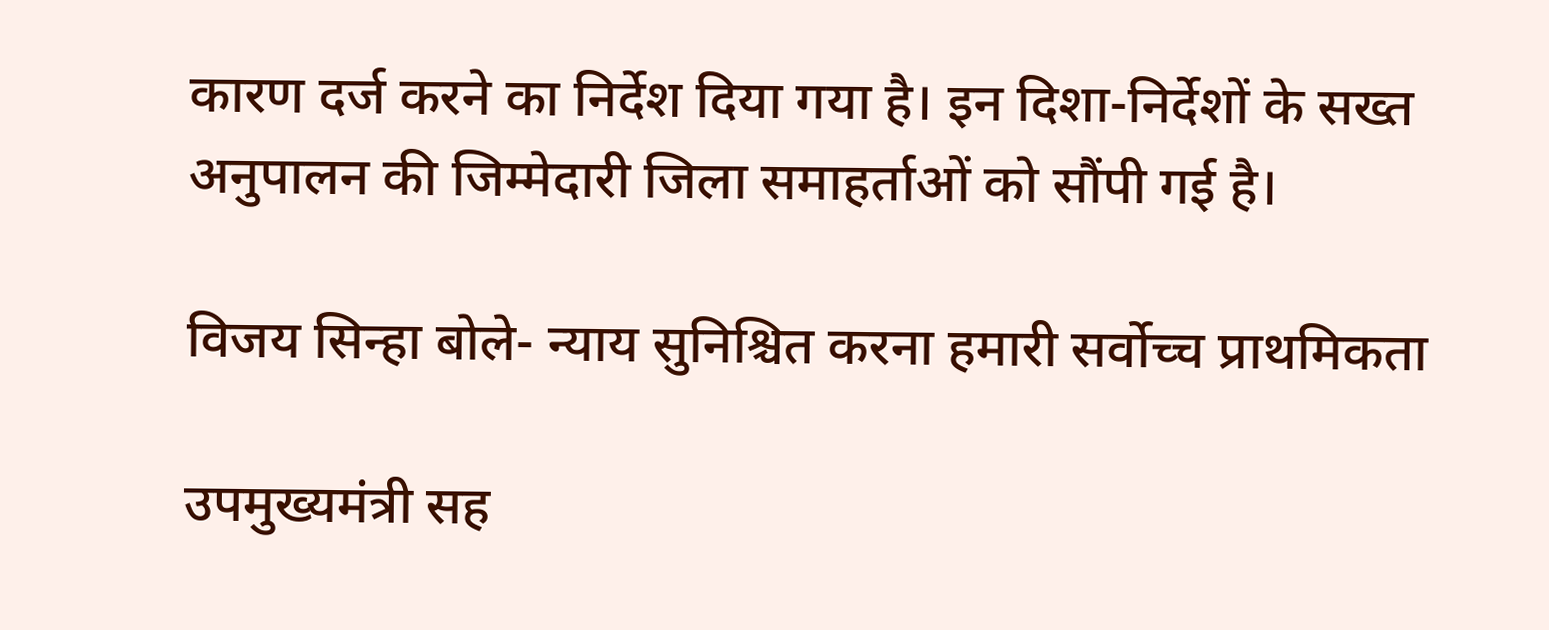कारण दर्ज करने का निर्देश दिया गया है। इन दिशा-निर्देशों के सख्त अनुपालन की जिम्मेदारी जिला समाहर्ताओं को सौंपी गई है।

विजय सिन्हा बोले- न्याय सुनिश्चित करना हमारी सर्वोच्च प्राथमिकता

उपमुख्यमंत्री सह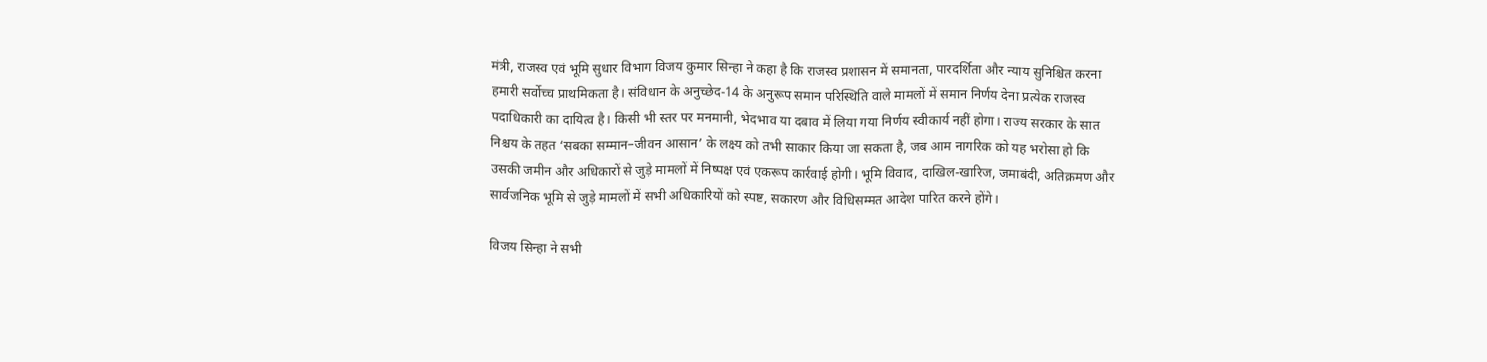मंत्री, राजस्व एवं भूमि सुधार विभाग विजय कुमार सिन्हा ने कहा है कि राजस्व प्रशासन में समानता, पारदर्शिता और न्याय सुनिश्चित करना हमारी सर्वोच्च प्राथमिकता है। संविधान के अनुच्छेद-14 के अनुरूप समान परिस्थिति वाले मामलों में समान निर्णय देना प्रत्येक राजस्व पदाधिकारी का दायित्व है। किसी भी स्तर पर मनमानी, भेदभाव या दबाव में लिया गया निर्णय स्वीकार्य नहीं होगा। राज्य सरकार के सात निश्चय के तहत ‘सबका सम्मान–जीवन आसान’ के लक्ष्य को तभी साकार किया जा सकता है, जब आम नागरिक को यह भरोसा हो कि उसकी जमीन और अधिकारों से जुड़े मामलों में निष्पक्ष एवं एकरूप कार्रवाई होगी। भूमि विवाद, दाखिल-खारिज, जमाबंदी, अतिक्रमण और सार्वजनिक भूमि से जुड़े मामलों में सभी अधिकारियों को स्पष्ट, सकारण और विधिसम्मत आदेश पारित करने होंगे।

विजय सिन्हा ने सभी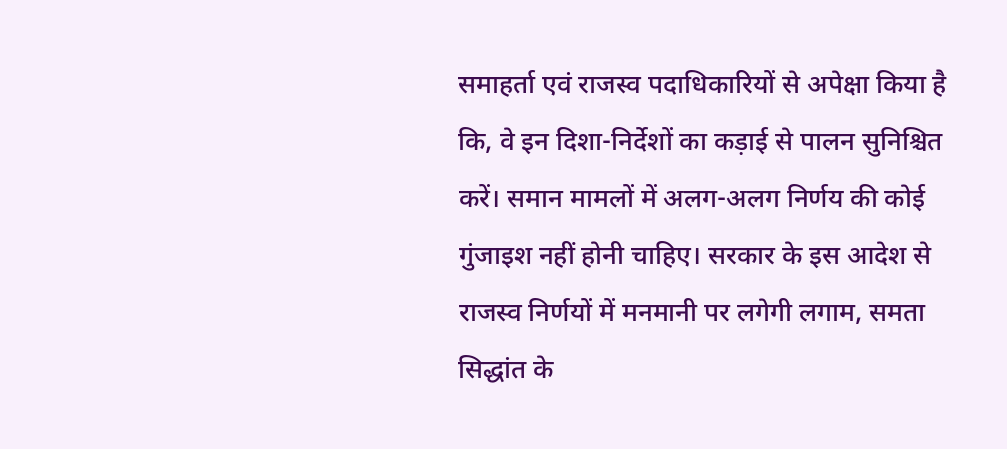समाहर्ता एवं राजस्व पदाधिकारियों से अपेक्षा किया है कि, वे इन दिशा-निर्देशों का कड़ाई से पालन सुनिश्चित करें। समान मामलों में अलग-अलग निर्णय की कोई गुंजाइश नहीं होनी चाहिए। सरकार के इस आदेश से राजस्व निर्णयों में मनमानी पर लगेगी लगाम, समता सिद्धांत के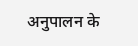अनुपालन के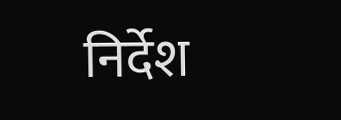निर्देश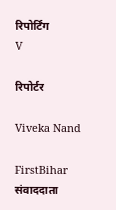रिपोर्टिंग
V

रिपोर्टर

Viveka Nand

FirstBihar संवाददाता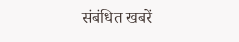संबंधित खबरें